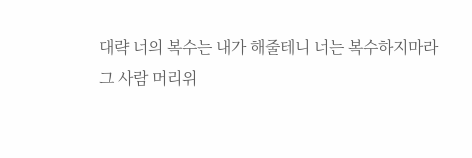대략 너의 복수는 내가 해줄테니 너는 복수하지마라
그 사람 머리위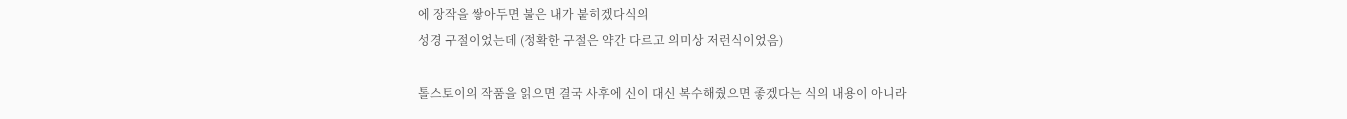에 장작을 쌓아두면 불은 내가 붙히겠다식의
성경 구절이었는데 (정확한 구절은 약간 다르고 의미상 저런식이었음)

톨스토이의 작품을 읽으면 결국 사후에 신이 대신 복수해줬으면 좋겠다는 식의 내용이 아니라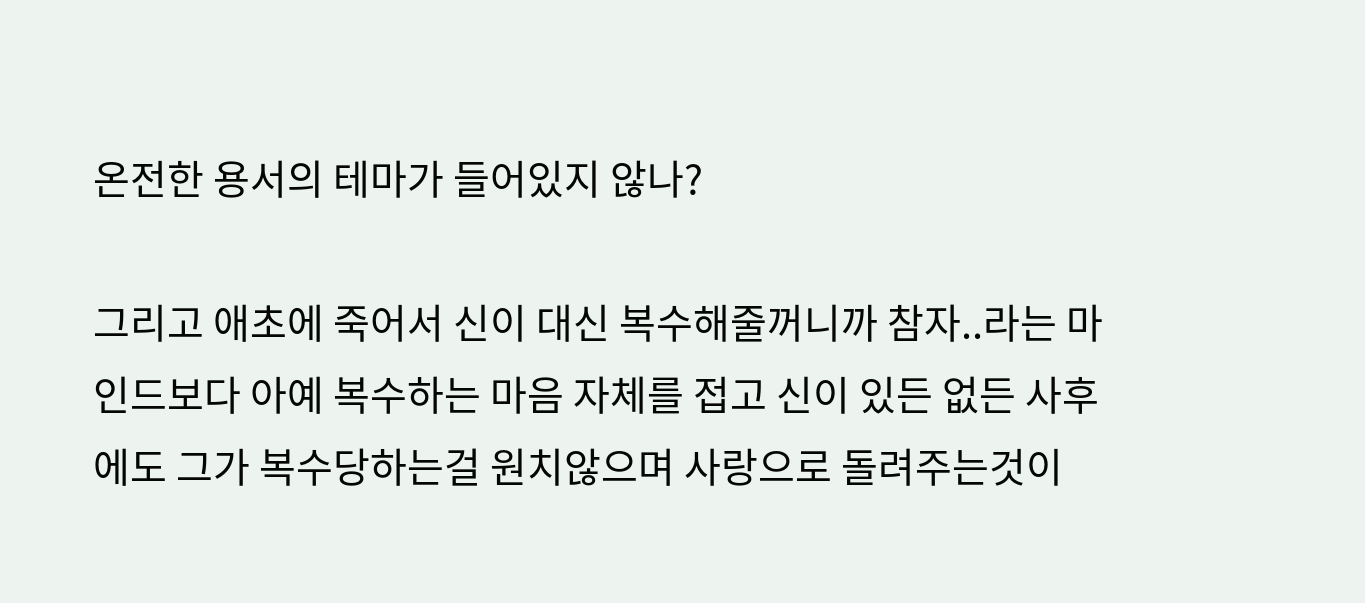온전한 용서의 테마가 들어있지 않나?

그리고 애초에 죽어서 신이 대신 복수해줄꺼니까 참자..라는 마인드보다 아예 복수하는 마음 자체를 접고 신이 있든 없든 사후에도 그가 복수당하는걸 원치않으며 사랑으로 돌려주는것이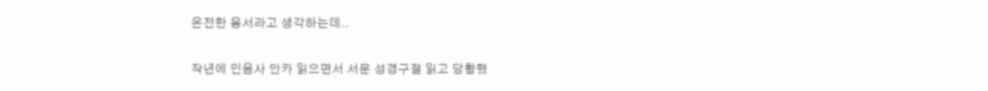온전한 용서라고 생각하는데..

작년에 민음사 안카 읽으면서 서문 성경구절 읽고 당황했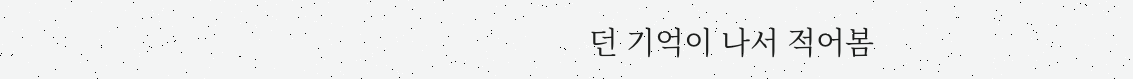던 기억이 나서 적어봄